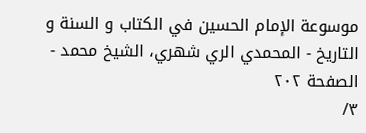موسوعة الإمام الحسين في الكتاب و السنة و التاريخ - المحمدي الري شهري، الشيخ محمد - الصفحة ٢٠٢
٣/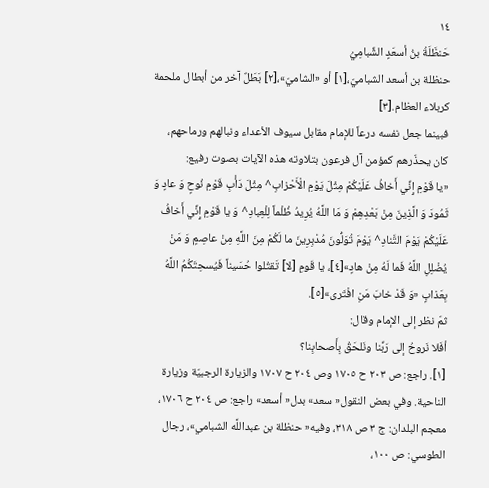١٤
حَنظَلَةُ بنُ أسعَدٍ الشِّبامِيُ
حنظلة بن أسعد الشباميّ،[١] أو «الشاميّ»،[٢] بَطَلٌ آخر من أبطال ملحمة كربلاء العظام.[٣]
فبينما جعل نفسه درعاً للإمام مقابل سيوف الأعداء ونبالهم ورماحهم، كان يحذّرهم كمؤمن آل فرعون بتلاوته هذه الآيات بصوت رفيع:
«يا قَوْمِ إِنِّي أَخافُ عَلَيْكُمْ مِثْلَ يَوْمِ الْأَحْزابِ^ مِثْلَ دَأْبِ قَوْمِ نُوحٍ وَ عادٍ وَ ثَمُودَ وَ الَّذِينَ مِنْ بَعْدِهِمْ وَ مَا اللَّهُ يُرِيدُ ظُلْماً لِلْعِبادِ^ وَ يا قَوْمِ إِنِّي أَخافُ عَلَيْكُمْ يَوْمَ التَّنادِ^ يَوْمَ تُوَلُّونَ مُدْبِرِينَ ما لَكُمْ مِنَ اللَّهِ مِنْ عاصِمٍ وَ مَنْ يُضْلِلِ اللَّهُ فَما لَهُ مِنْ هادٍ»[٤]، يا قَومِ [لا] تَقتُلوا حُسَيناً فَيُسحِتَكُمُ اللَّهُ بِعَذابٍ «وَ قَدْ خابَ مَنِ افْتَرى»[٥].
ثمّ نظر إلى الإمام وقال:
أفَلا نَروحُ إلى رَبِّنا ونَلحَقُ بِأَصحابِنا؟
[١]. راجع: ص ٢٠٣ ح ١٧٠٥ وص ٢٠٤ ح ١٧٠٧ والزيارة الرجبيّة وزيارة الناحية. وفي بعض النقول« سعد» بدل« أسعد» راجع: ص ٢٠٤ ح ١٧٠٦، معجم البلدان: ج ٣ ص ٣١٨، وفيه« حنظلة بن عبداللَّه الشبامي»، رجال الطوسي: ص ١٠٠،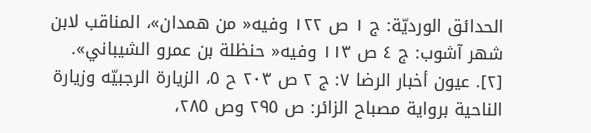الحدائق الورديّة: ج ١ ص ١٢٢ وفيه« من همدان»، المناقب لابن شهر آشوب: ج ٤ ص ١١٣ وفيه« حنظلة بن عمرو الشيباني».
[٢]. عيون أخبار الرضا ٧: ج ٢ ص ٢٠٣ ح ٥، الزيارة الرجبيّه وزيارة الناحية برواية مصباح الزائر: ص ٢٩٥ وص ٢٨٥،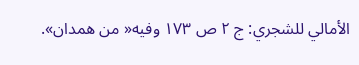الأمالي للشجري: ج ٢ ص ١٧٣ وفيه« من همدان».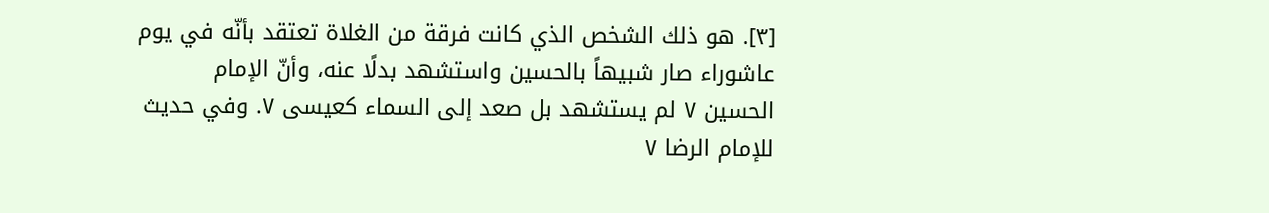[٣]. هو ذلك الشخص الذي كانت فرقة من الغلاة تعتقد بأنّه في يوم عاشوراء صار شبيهاً بالحسين واستشهد بدلًا عنه، وأنّ الإمام الحسين ٧ لم يستشهد بل صعد إلى السماء كعيسى ٧. وفي حديث للإمام الرضا ٧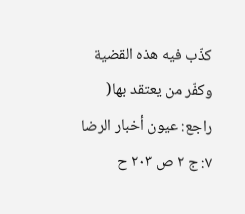كذّب فيه هذه القضية وكفّر من يعتقد بها( راجع: عيون أخبار الرضا ٧: ج ٢ ص ٢٠٣ ح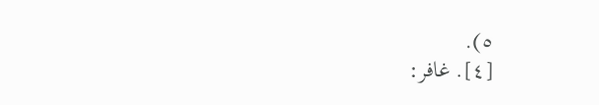٥).
[٤]. غافر: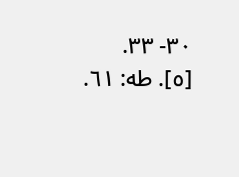٣٠- ٣٣.
[٥]. طه: ٦١.